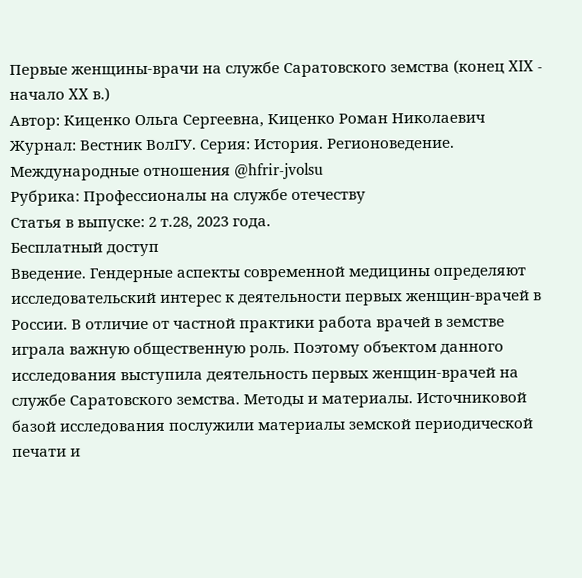Первые женщины-врачи на службе Саратовского земства (конец XIX - начало XX в.)
Автор: Киценко Ольга Сергеевна, Киценко Роман Николаевич
Журнал: Вестник ВолГУ. Серия: История. Регионоведение. Международные отношения @hfrir-jvolsu
Рубрика: Профессионалы на службе отечеству
Статья в выпуске: 2 т.28, 2023 года.
Бесплатный доступ
Введение. Гендерные аспекты современной медицины определяют исследовательский интерес к деятельности первых женщин-врачей в России. В отличие от частной практики работа врачей в земстве играла важную общественную роль. Поэтому объектом данного исследования выступила деятельность первых женщин-врачей на службе Саратовского земства. Методы и материалы. Источниковой базой исследования послужили материалы земской периодической печати и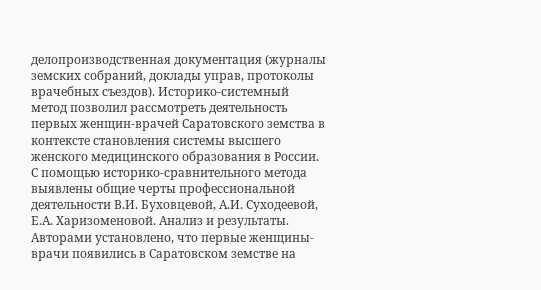делопроизводственная документация (журналы земских собраний, доклады управ, протоколы врачебных съездов). Историко-системный метод позволил рассмотреть деятельность первых женщин-врачей Саратовского земства в контексте становления системы высшего женского медицинского образования в России. С помощью историко-сравнительного метода выявлены общие черты профессиональной деятельности В.И. Буховцевой, А.И. Суходеевой, Е.А. Харизоменовой. Анализ и результаты. Авторами установлено, что первые женщины-врачи появились в Саратовском земстве на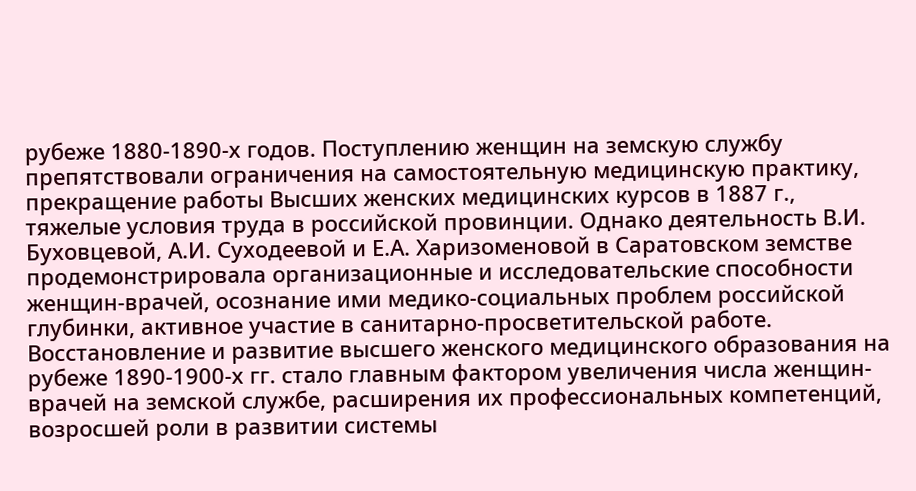рубеже 1880-1890-х годов. Поступлению женщин на земскую службу препятствовали ограничения на самостоятельную медицинскую практику, прекращение работы Высших женских медицинских курсов в 1887 г., тяжелые условия труда в российской провинции. Однако деятельность В.И. Буховцевой, А.И. Суходеевой и Е.А. Харизоменовой в Саратовском земстве продемонстрировала организационные и исследовательские способности женщин-врачей, осознание ими медико-социальных проблем российской глубинки, активное участие в санитарно-просветительской работе. Восстановление и развитие высшего женского медицинского образования на рубеже 1890-1900-х гг. стало главным фактором увеличения числа женщин-врачей на земской службе, расширения их профессиональных компетенций, возросшей роли в развитии системы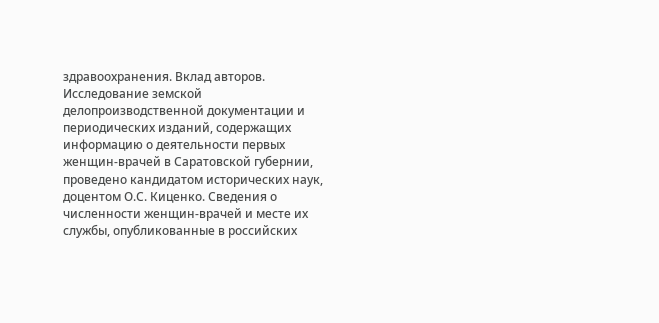здравоохранения. Вклад авторов. Исследование земской делопроизводственной документации и периодических изданий, содержащих информацию о деятельности первых женщин-врачей в Саратовской губернии, проведено кандидатом исторических наук, доцентом О.С. Киценко. Сведения о численности женщин-врачей и месте их службы, опубликованные в российских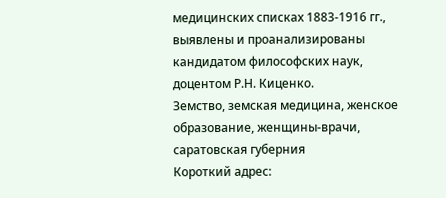медицинских списках 1883-1916 гг., выявлены и проанализированы кандидатом философских наук, доцентом Р.Н. Киценко.
Земство, земская медицина, женское образование, женщины-врачи, саратовская губерния
Короткий адрес: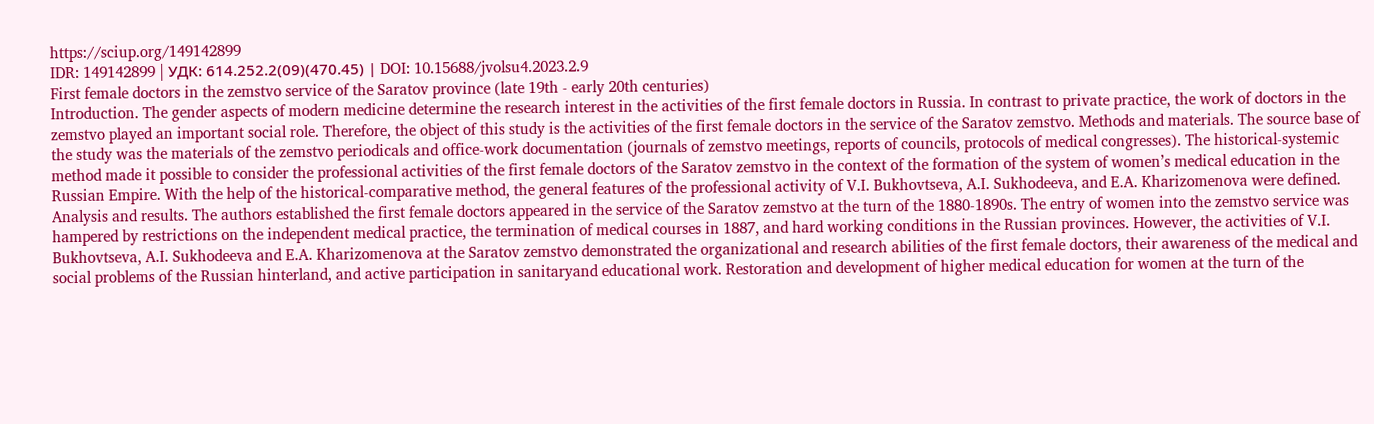https://sciup.org/149142899
IDR: 149142899 | УДК: 614.252.2(09)(470.45) | DOI: 10.15688/jvolsu4.2023.2.9
First female doctors in the zemstvo service of the Saratov province (late 19th - early 20th centuries)
Introduction. The gender aspects of modern medicine determine the research interest in the activities of the first female doctors in Russia. In contrast to private practice, the work of doctors in the zemstvo played an important social role. Therefore, the object of this study is the activities of the first female doctors in the service of the Saratov zemstvo. Methods and materials. The source base of the study was the materials of the zemstvo periodicals and office-work documentation (journals of zemstvo meetings, reports of councils, protocols of medical congresses). The historical-systemic method made it possible to consider the professional activities of the first female doctors of the Saratov zemstvo in the context of the formation of the system of women’s medical education in the Russian Empire. With the help of the historical-comparative method, the general features of the professional activity of V.I. Bukhovtseva, A.I. Sukhodeeva, and E.A. Kharizomenova were defined. Analysis and results. The authors established the first female doctors appeared in the service of the Saratov zemstvo at the turn of the 1880-1890s. The entry of women into the zemstvo service was hampered by restrictions on the independent medical practice, the termination of medical courses in 1887, and hard working conditions in the Russian provinces. However, the activities of V.I. Bukhovtseva, A.I. Sukhodeeva and E.A. Kharizomenova at the Saratov zemstvo demonstrated the organizational and research abilities of the first female doctors, their awareness of the medical and social problems of the Russian hinterland, and active participation in sanitaryand educational work. Restoration and development of higher medical education for women at the turn of the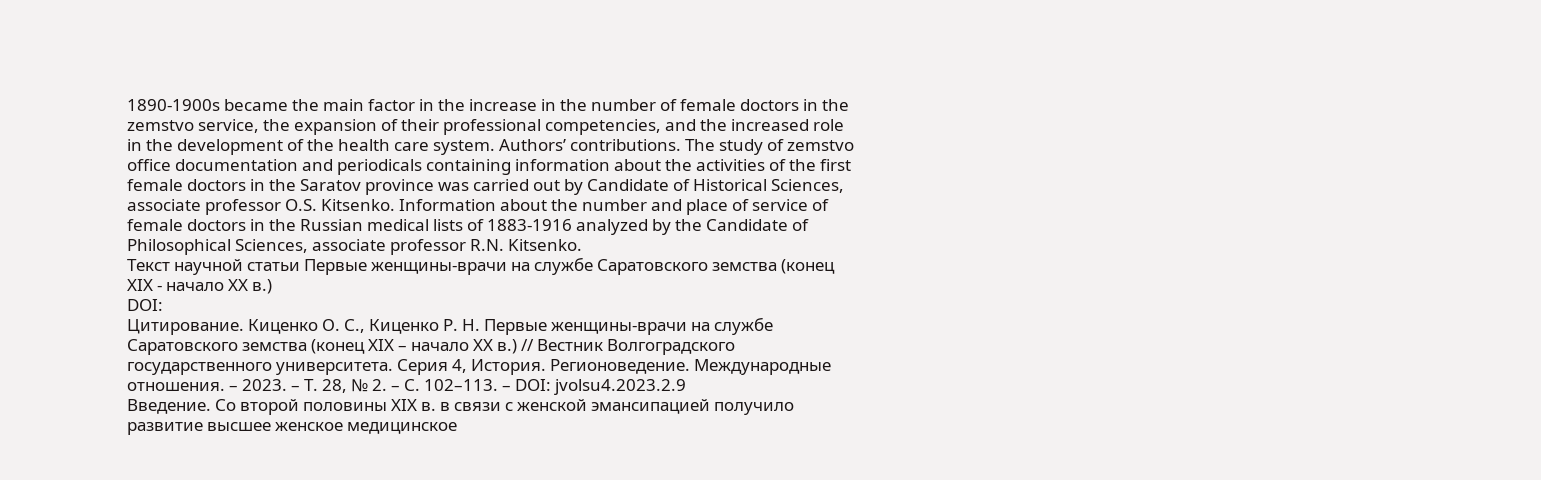1890-1900s became the main factor in the increase in the number of female doctors in the zemstvo service, the expansion of their professional competencies, and the increased role in the development of the health care system. Authors’ contributions. The study of zemstvo office documentation and periodicals containing information about the activities of the first female doctors in the Saratov province was carried out by Candidate of Historical Sciences, associate professor O.S. Kitsenko. Information about the number and place of service of female doctors in the Russian medical lists of 1883-1916 analyzed by the Candidate of Philosophical Sciences, associate professor R.N. Kitsenko.
Текст научной статьи Первые женщины-врачи на службе Саратовского земства (конец XIX - начало XX в.)
DOI:
Цитирование. Киценко О. С., Киценко Р. Н. Первые женщины-врачи на службе Саратовского земства (конец XIX – начало XX в.) // Вестник Волгоградского государственного университета. Серия 4, История. Регионоведение. Международные отношения. – 2023. – Т. 28, № 2. – С. 102–113. – DOI: jvolsu4.2023.2.9
Введение. Со второй половины XIX в. в связи с женской эмансипацией получило развитие высшее женское медицинское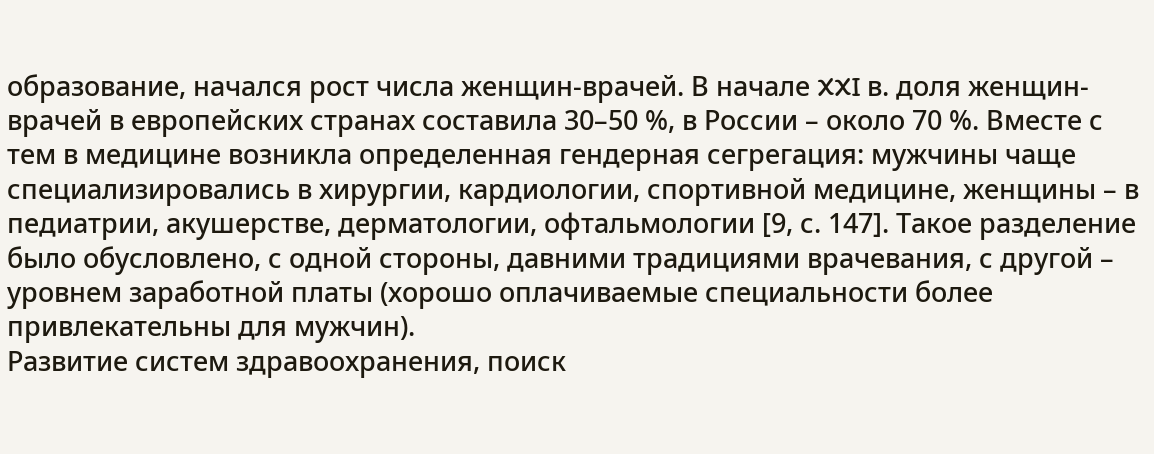образование, начался рост числа женщин-врачей. В начале XXI в. доля женщин-врачей в европейских странах составила 30–50 %, в России – около 70 %. Вместе с тем в медицине возникла определенная гендерная сегрегация: мужчины чаще специализировались в хирургии, кардиологии, спортивной медицине, женщины – в педиатрии, акушерстве, дерматологии, офтальмологии [9, с. 147]. Такое разделение было обусловлено, с одной стороны, давними традициями врачевания, с другой – уровнем заработной платы (хорошо оплачиваемые специальности более привлекательны для мужчин).
Развитие систем здравоохранения, поиск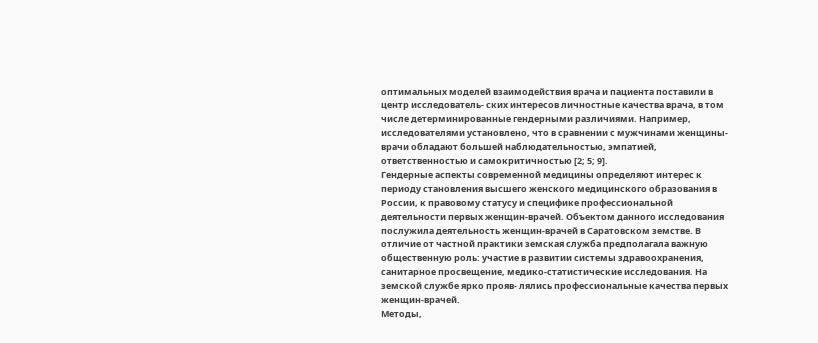оптимальных моделей взаимодействия врача и пациента поставили в центр исследователь- ских интересов личностные качества врача, в том числе детерминированные гендерными различиями. Например, исследователями установлено, что в сравнении с мужчинами женщины-врачи обладают большей наблюдательностью, эмпатией, ответственностью и самокритичностью [2; 5; 9].
Гендерные аспекты современной медицины определяют интерес к периоду становления высшего женского медицинского образования в России, к правовому статусу и специфике профессиональной деятельности первых женщин-врачей. Объектом данного исследования послужила деятельность женщин-врачей в Саратовском земстве. В отличие от частной практики земская служба предполагала важную общественную роль: участие в развитии системы здравоохранения, санитарное просвещение, медико-статистические исследования. На земской службе ярко прояв- лялись профессиональные качества первых женщин-врачей.
Методы,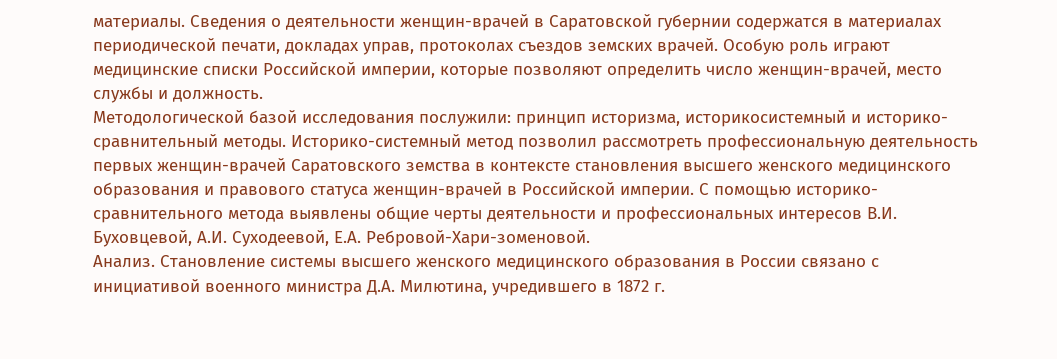материалы. Сведения о деятельности женщин-врачей в Саратовской губернии содержатся в материалах периодической печати, докладах управ, протоколах съездов земских врачей. Особую роль играют медицинские списки Российской империи, которые позволяют определить число женщин-врачей, место службы и должность.
Методологической базой исследования послужили: принцип историзма, историкосистемный и историко-сравнительный методы. Историко-системный метод позволил рассмотреть профессиональную деятельность первых женщин-врачей Саратовского земства в контексте становления высшего женского медицинского образования и правового статуса женщин-врачей в Российской империи. С помощью историко-сравнительного метода выявлены общие черты деятельности и профессиональных интересов В.И. Буховцевой, А.И. Суходеевой, Е.А. Ребровой-Хари-зоменовой.
Анализ. Становление системы высшего женского медицинского образования в России связано с инициативой военного министра Д.А. Милютина, учредившего в 1872 г.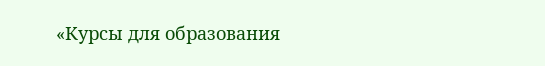«Курсы для образования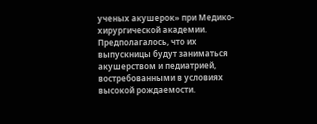ученых акушерок» при Медико-хирургической академии. Предполагалось, что их выпускницы будут заниматься акушерством и педиатрией, востребованными в условиях высокой рождаемости.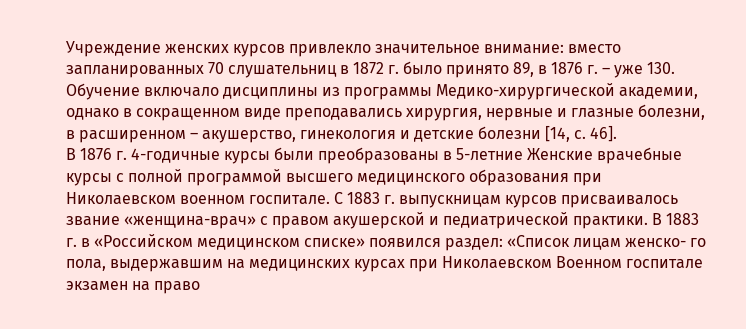Учреждение женских курсов привлекло значительное внимание: вместо запланированных 70 слушательниц в 1872 г. было принято 89, в 1876 г. – уже 130. Обучение включало дисциплины из программы Медико-хирургической академии, однако в сокращенном виде преподавались хирургия, нервные и глазные болезни, в расширенном – акушерство, гинекология и детские болезни [14, с. 46].
В 1876 г. 4-годичные курсы были преобразованы в 5-летние Женские врачебные курсы с полной программой высшего медицинского образования при Николаевском военном госпитале. С 1883 г. выпускницам курсов присваивалось звание «женщина-врач» с правом акушерской и педиатрической практики. В 1883 г. в «Российском медицинском списке» появился раздел: «Список лицам женско- го пола, выдержавшим на медицинских курсах при Николаевском Военном госпитале экзамен на право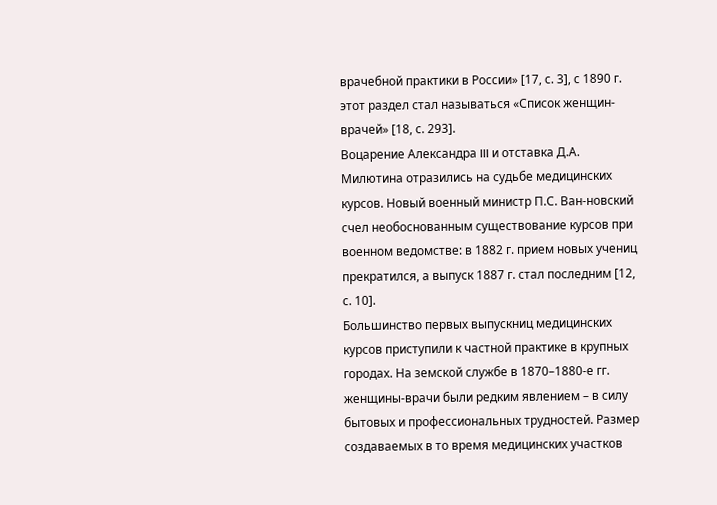врачебной практики в России» [17, с. 3], с 1890 г. этот раздел стал называться «Список женщин-врачей» [18, с. 293].
Воцарение Александра III и отставка Д.А. Милютина отразились на судьбе медицинских курсов. Новый военный министр П.С. Ван-новский счел необоснованным существование курсов при военном ведомстве: в 1882 г. прием новых учениц прекратился, а выпуск 1887 г. стал последним [12, с. 10].
Большинство первых выпускниц медицинских курсов приступили к частной практике в крупных городах. На земской службе в 1870–1880-е гг. женщины-врачи были редким явлением – в силу бытовых и профессиональных трудностей. Размер создаваемых в то время медицинских участков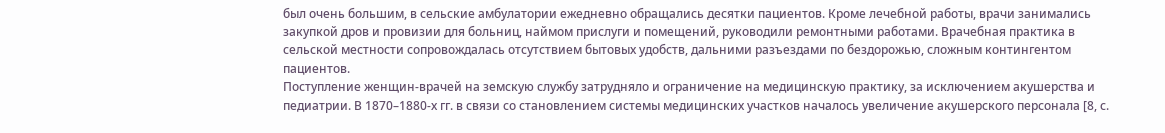был очень большим, в сельские амбулатории ежедневно обращались десятки пациентов. Кроме лечебной работы, врачи занимались закупкой дров и провизии для больниц, наймом прислуги и помещений, руководили ремонтными работами. Врачебная практика в сельской местности сопровождалась отсутствием бытовых удобств, дальними разъездами по бездорожью, сложным контингентом пациентов.
Поступление женщин-врачей на земскую службу затрудняло и ограничение на медицинскую практику, за исключением акушерства и педиатрии. В 1870–1880-х гг. в связи со становлением системы медицинских участков началось увеличение акушерского персонала [8, с.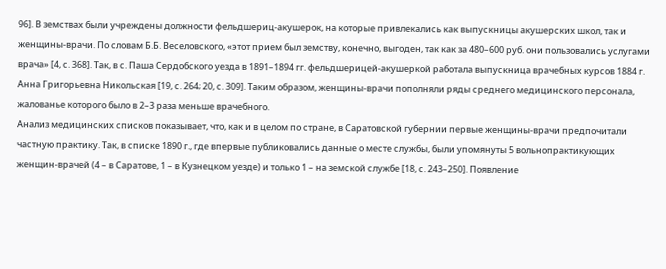96]. В земствах были учреждены должности фельдшериц-акушерок, на которые привлекались как выпускницы акушерских школ, так и женщины-врачи. По словам Б.Б. Веселовского, «этот прием был земству, конечно, выгоден, так как за 480–600 руб. они пользовались услугами врача» [4, с. 368]. Так, в с. Паша Сердобского уезда в 1891–1894 гг. фельдшерицей-акушеркой работала выпускница врачебных курсов 1884 г. Анна Григорьевна Никольская [19, с. 264; 20, с. 309]. Таким образом, женщины-врачи пополняли ряды среднего медицинского персонала, жалованье которого было в 2–3 раза меньше врачебного.
Анализ медицинских списков показывает, что, как и в целом по стране, в Саратовской губернии первые женщины-врачи предпочитали частную практику. Так, в списке 1890 г., где впервые публиковались данные о месте службы, были упомянуты 5 вольнопрактикующих женщин-врачей (4 – в Саратове, 1 – в Кузнецком уезде) и только 1 – на земской службе [18, с. 243–250]. Появление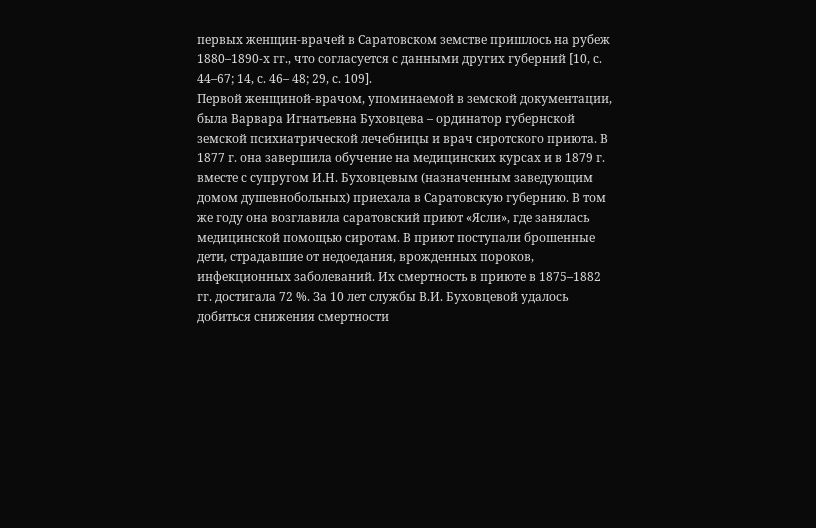первых женщин-врачей в Саратовском земстве пришлось на рубеж 1880–1890-х гг., что согласуется с данными других губерний [10, с. 44–67; 14, с. 46– 48; 29, с. 109].
Первой женщиной-врачом, упоминаемой в земской документации, была Варвара Игнатьевна Буховцева – ординатор губернской земской психиатрической лечебницы и врач сиротского приюта. В 1877 г. она завершила обучение на медицинских курсах и в 1879 г. вместе с супругом И.Н. Буховцевым (назначенным заведующим домом душевнобольных) приехала в Саратовскую губернию. В том же году она возглавила саратовский приют «Ясли», где занялась медицинской помощью сиротам. В приют поступали брошенные дети, страдавшие от недоедания, врожденных пороков, инфекционных заболеваний. Их смертность в приюте в 1875–1882 гг. достигала 72 %. За 10 лет службы В.И. Буховцевой удалось добиться снижения смертности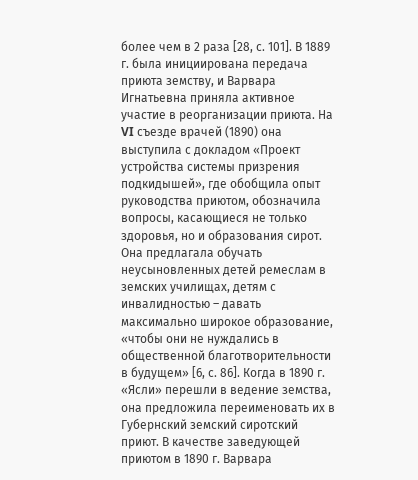более чем в 2 раза [28, с. 101]. В 1889 г. была инициирована передача приюта земству, и Варвара Игнатьевна приняла активное участие в реорганизации приюта. На VI съезде врачей (1890) она выступила с докладом «Проект устройства системы призрения подкидышей», где обобщила опыт руководства приютом, обозначила вопросы, касающиеся не только здоровья, но и образования сирот. Она предлагала обучать неусыновленных детей ремеслам в земских училищах, детям с инвалидностью – давать максимально широкое образование, «чтобы они не нуждались в общественной благотворительности в будущем» [6, с. 86]. Когда в 1890 г. «Ясли» перешли в ведение земства, она предложила переименовать их в Губернский земский сиротский приют. В качестве заведующей приютом в 1890 г. Варвара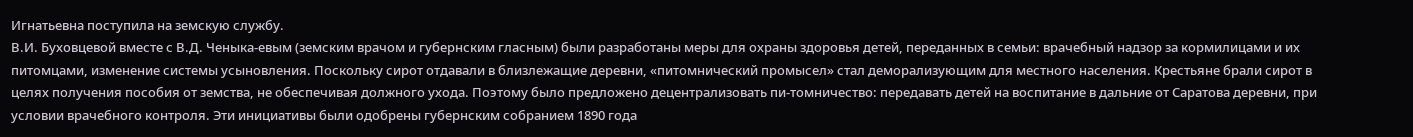Игнатьевна поступила на земскую службу.
В.И. Буховцевой вместе с В.Д. Ченыка-евым (земским врачом и губернским гласным) были разработаны меры для охраны здоровья детей, переданных в семьи: врачебный надзор за кормилицами и их питомцами, изменение системы усыновления. Поскольку сирот отдавали в близлежащие деревни, «питомнический промысел» стал деморализующим для местного населения. Крестьяне брали сирот в целях получения пособия от земства, не обеспечивая должного ухода. Поэтому было предложено децентрализовать пи-томничество: передавать детей на воспитание в дальние от Саратова деревни, при условии врачебного контроля. Эти инициативы были одобрены губернским собранием 1890 года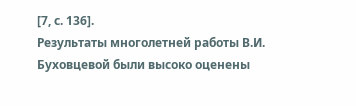[7, с. 136].
Результаты многолетней работы В.И. Буховцевой были высоко оценены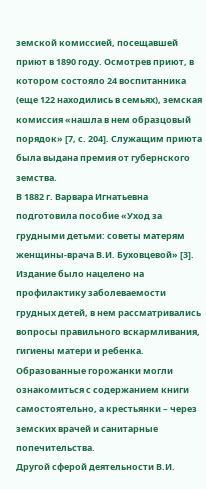земской комиссией, посещавшей приют в 1890 году. Осмотрев приют, в котором состояло 24 воспитанника (еще 122 находились в семьях), земская комиссия «нашла в нем образцовый порядок» [7, с. 204]. Служащим приюта была выдана премия от губернского земства.
В 1882 г. Варвара Игнатьевна подготовила пособие «Уход за грудными детьми: советы матерям женщины-врача В.И. Буховцевой» [3]. Издание было нацелено на профилактику заболеваемости грудных детей, в нем рассматривались вопросы правильного вскармливания, гигиены матери и ребенка. Образованные горожанки могли ознакомиться с содержанием книги самостоятельно, а крестьянки – через земских врачей и санитарные попечительства.
Другой сферой деятельности В.И.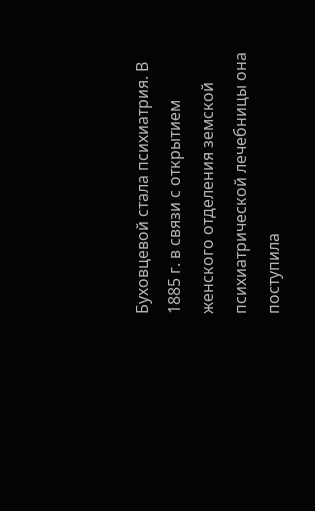Буховцевой стала психиатрия. В 1885 г. в связи с открытием женского отделения земской психиатрической лечебницы она поступила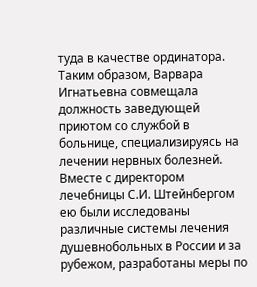туда в качестве ординатора. Таким образом, Варвара Игнатьевна совмещала должность заведующей приютом со службой в больнице, специализируясь на лечении нервных болезней. Вместе с директором лечебницы С.И. Штейнбергом ею были исследованы различные системы лечения душевнобольных в России и за рубежом, разработаны меры по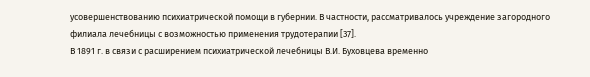усовершенствованию психиатрической помощи в губернии. В частности, рассматривалось учреждение загородного филиала лечебницы с возможностью применения трудотерапии [37].
В 1891 г. в связи с расширением психиатрической лечебницы В.И. Буховцева временно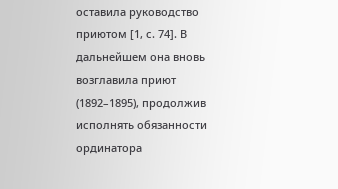оставила руководство приютом [1, с. 74]. В дальнейшем она вновь возглавила приют (1892–1895), продолжив исполнять обязанности ординатора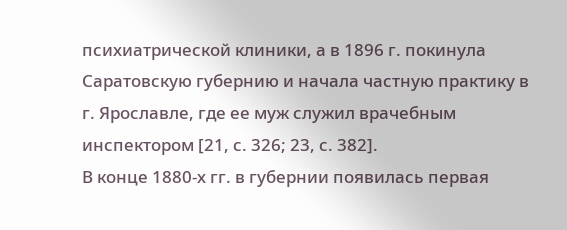психиатрической клиники, а в 1896 г. покинула Саратовскую губернию и начала частную практику в г. Ярославле, где ее муж служил врачебным инспектором [21, с. 326; 23, с. 382].
В конце 1880-х гг. в губернии появилась первая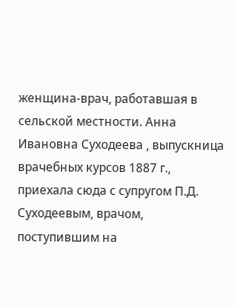женщина-врач, работавшая в сельской местности. Анна Ивановна Суходеева , выпускница врачебных курсов 1887 г., приехала сюда с супругом П.Д. Суходеевым, врачом, поступившим на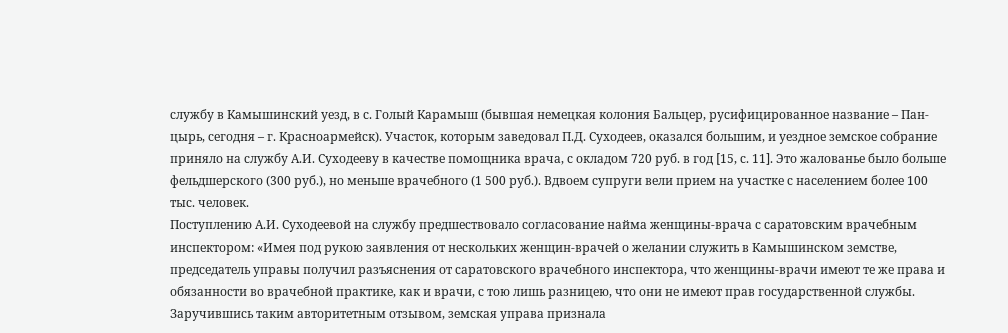службу в Камышинский уезд, в с. Голый Карамыш (бывшая немецкая колония Бальцер, русифицированное название – Пан-цырь, сегодня – г. Красноармейск). Участок, которым заведовал П.Д. Суходеев, оказался большим, и уездное земское собрание приняло на службу А.И. Суходееву в качестве помощника врача, с окладом 720 руб. в год [15, с. 11]. Это жалованье было больше фельдшерского (300 руб.), но меньше врачебного (1 500 руб.). Вдвоем супруги вели прием на участке с населением более 100 тыс. человек.
Поступлению А.И. Суходеевой на службу предшествовало согласование найма женщины-врача с саратовским врачебным инспектором: «Имея под рукою заявления от нескольких женщин-врачей о желании служить в Камышинском земстве, председатель управы получил разъяснения от саратовского врачебного инспектора, что женщины-врачи имеют те же права и обязанности во врачебной практике, как и врачи, с тою лишь разницею, что они не имеют прав государственной службы. Заручившись таким авторитетным отзывом, земская управа признала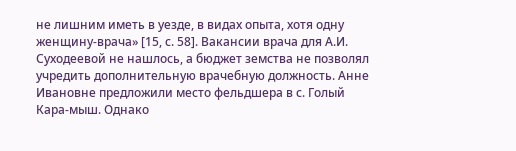не лишним иметь в уезде, в видах опыта, хотя одну женщину-врача» [15, с. 58]. Вакансии врача для А.И. Суходеевой не нашлось, а бюджет земства не позволял учредить дополнительную врачебную должность. Анне Ивановне предложили место фельдшера в с. Голый Кара-мыш. Однако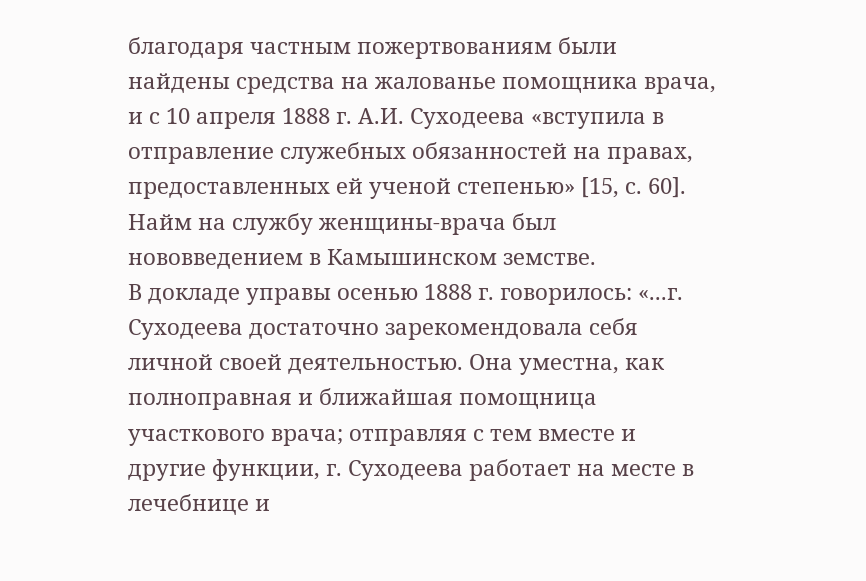благодаря частным пожертвованиям были найдены средства на жалованье помощника врача, и с 10 апреля 1888 г. А.И. Суходеева «вступила в отправление служебных обязанностей на правах, предоставленных ей ученой степенью» [15, с. 60].
Найм на службу женщины-врача был нововведением в Камышинском земстве.
В докладе управы осенью 1888 г. говорилось: «...г. Суходеева достаточно зарекомендовала себя личной своей деятельностью. Она уместна, как полноправная и ближайшая помощница участкового врача; отправляя с тем вместе и другие функции, г. Суходеева работает на месте в лечебнице и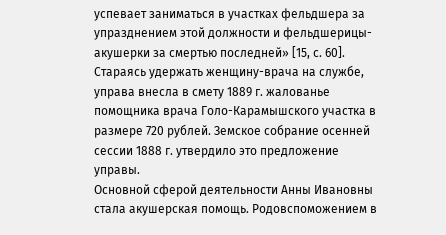успевает заниматься в участках фельдшера за упразднением этой должности и фельдшерицы-акушерки за смертью последней» [15, с. 60]. Стараясь удержать женщину-врача на службе, управа внесла в смету 1889 г. жалованье помощника врача Голо-Карамышского участка в размере 720 рублей. Земское собрание осенней сессии 1888 г. утвердило это предложение управы.
Основной сферой деятельности Анны Ивановны стала акушерская помощь. Родовспоможением в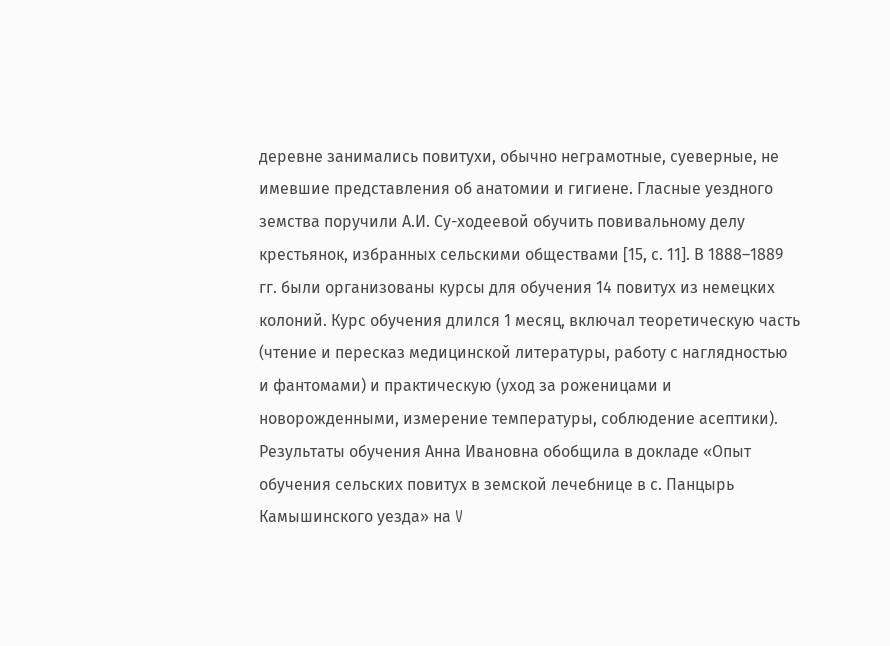деревне занимались повитухи, обычно неграмотные, суеверные, не имевшие представления об анатомии и гигиене. Гласные уездного земства поручили А.И. Су-ходеевой обучить повивальному делу крестьянок, избранных сельскими обществами [15, с. 11]. В 1888–1889 гг. были организованы курсы для обучения 14 повитух из немецких колоний. Курс обучения длился 1 месяц, включал теоретическую часть (чтение и пересказ медицинской литературы, работу с наглядностью и фантомами) и практическую (уход за роженицами и новорожденными, измерение температуры, соблюдение асептики). Результаты обучения Анна Ивановна обобщила в докладе «Опыт обучения сельских повитух в земской лечебнице в с. Панцырь Камышинского уезда» на V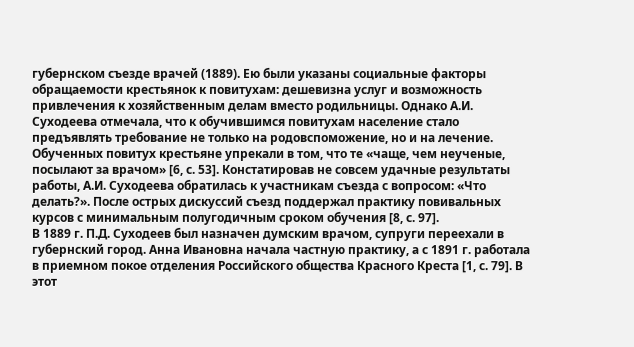губернском съезде врачей (1889). Ею были указаны социальные факторы обращаемости крестьянок к повитухам: дешевизна услуг и возможность привлечения к хозяйственным делам вместо родильницы. Однако А.И. Суходеева отмечала, что к обучившимся повитухам население стало предъявлять требование не только на родовспоможение, но и на лечение. Обученных повитух крестьяне упрекали в том, что те «чаще, чем неученые, посылают за врачом» [6, с. 53]. Констатировав не совсем удачные результаты работы, А.И. Суходеева обратилась к участникам съезда с вопросом: «Что делать?». После острых дискуссий съезд поддержал практику повивальных курсов с минимальным полугодичным сроком обучения [8, с. 97].
В 1889 г. П.Д. Суходеев был назначен думским врачом, супруги переехали в губернский город. Анна Ивановна начала частную практику, а с 1891 г. работала в приемном покое отделения Российского общества Красного Креста [1, с. 79]. В этот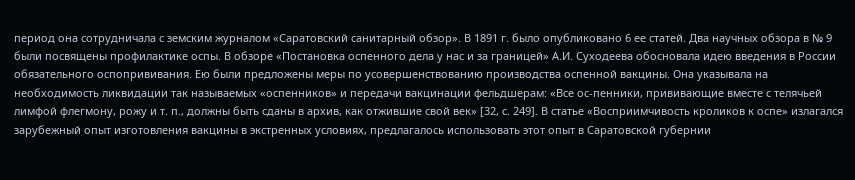период она сотрудничала с земским журналом «Саратовский санитарный обзор». В 1891 г. было опубликовано 6 ее статей. Два научных обзора в № 9 были посвящены профилактике оспы. В обзоре «Постановка оспенного дела у нас и за границей» А.И. Суходеева обосновала идею введения в России обязательного оспопрививания. Ею были предложены меры по усовершенствованию производства оспенной вакцины. Она указывала на необходимость ликвидации так называемых «оспенников» и передачи вакцинации фельдшерам: «Все ос-пенники, прививающие вместе с телячьей лимфой флегмону, рожу и т. п., должны быть сданы в архив, как отжившие свой век» [32, с. 249]. В статье «Восприимчивость кроликов к оспе» излагался зарубежный опыт изготовления вакцины в экстренных условиях, предлагалось использовать этот опыт в Саратовской губернии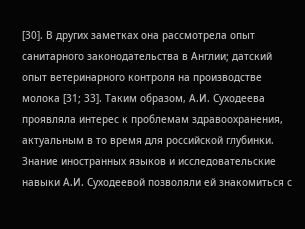[30]. В других заметках она рассмотрела опыт санитарного законодательства в Англии; датский опыт ветеринарного контроля на производстве молока [31; 33]. Таким образом, А.И. Суходеева проявляла интерес к проблемам здравоохранения, актуальным в то время для российской глубинки. Знание иностранных языков и исследовательские навыки А.И. Суходеевой позволяли ей знакомиться с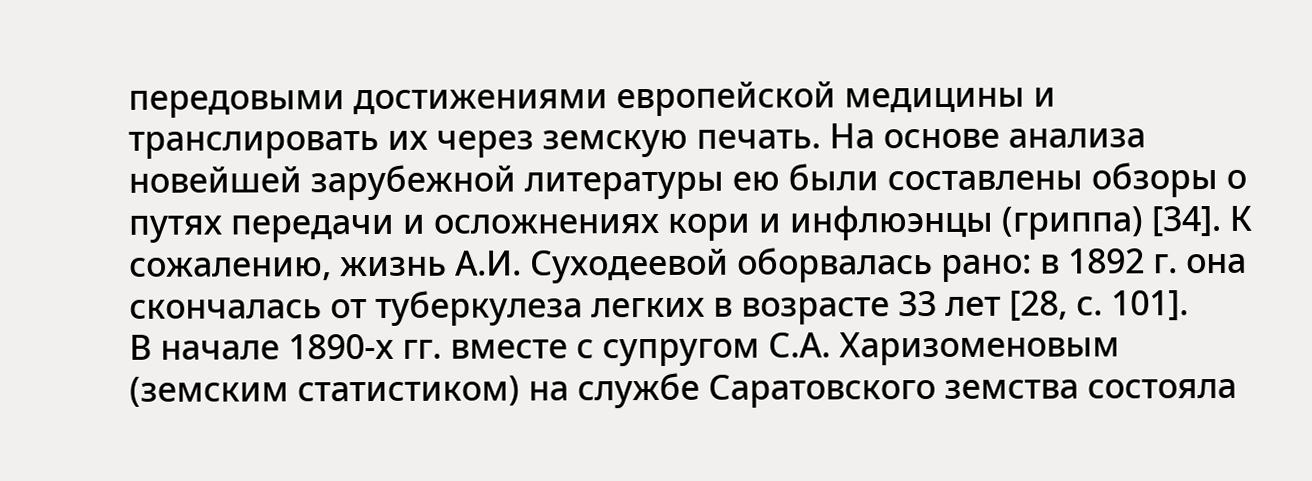передовыми достижениями европейской медицины и транслировать их через земскую печать. На основе анализа новейшей зарубежной литературы ею были составлены обзоры о путях передачи и осложнениях кори и инфлюэнцы (гриппа) [34]. К сожалению, жизнь А.И. Суходеевой оборвалась рано: в 1892 г. она скончалась от туберкулеза легких в возрасте 33 лет [28, с. 101].
В начале 1890-х гг. вместе с супругом С.А. Харизоменовым (земским статистиком) на службе Саратовского земства состояла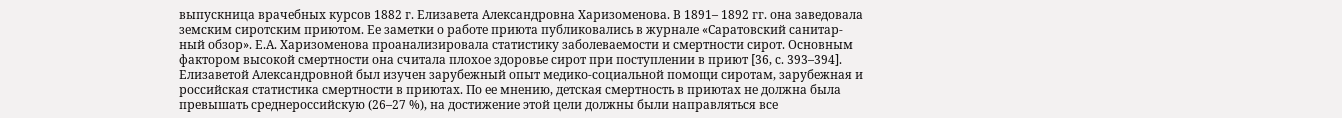выпускница врачебных курсов 1882 г. Елизавета Александровна Харизоменова. В 1891– 1892 гг. она заведовала земским сиротским приютом. Ее заметки о работе приюта публиковались в журнале «Саратовский санитар- ный обзор». Е.А. Харизоменова проанализировала статистику заболеваемости и смертности сирот. Основным фактором высокой смертности она считала плохое здоровье сирот при поступлении в приют [36, с. 393–394]. Елизаветой Александровной был изучен зарубежный опыт медико-социальной помощи сиротам, зарубежная и российская статистика смертности в приютах. По ее мнению, детская смертность в приютах не должна была превышать среднероссийскую (26–27 %), на достижение этой цели должны были направляться все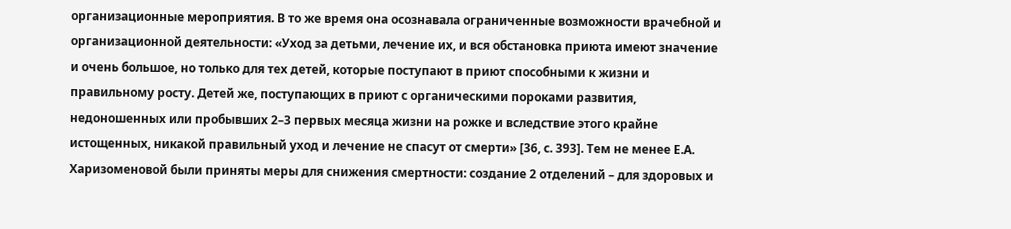организационные мероприятия. В то же время она осознавала ограниченные возможности врачебной и организационной деятельности: «Уход за детьми, лечение их, и вся обстановка приюта имеют значение и очень большое, но только для тех детей, которые поступают в приют способными к жизни и правильному росту. Детей же, поступающих в приют с органическими пороками развития, недоношенных или пробывших 2–3 первых месяца жизни на рожке и вследствие этого крайне истощенных, никакой правильный уход и лечение не спасут от смерти» [36, с. 393]. Тем не менее Е.А. Харизоменовой были приняты меры для снижения смертности: создание 2 отделений – для здоровых и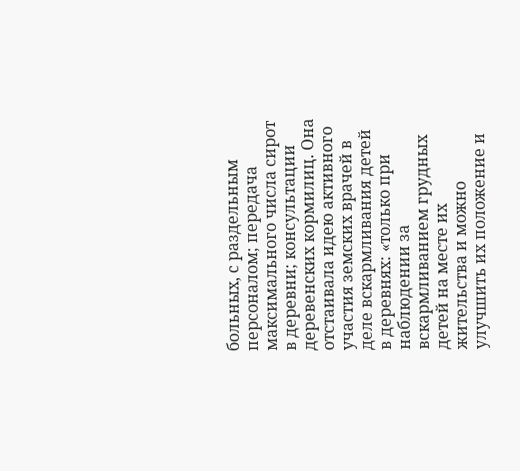больных, с раздельным персоналом; передача максимального числа сирот в деревни; консультации деревенских кормилиц. Она отстаивала идею активного участия земских врачей в деле вскармливания детей в деревнях: «только при наблюдении за вскармливанием грудных детей на месте их жительства и можно улучшить их положение и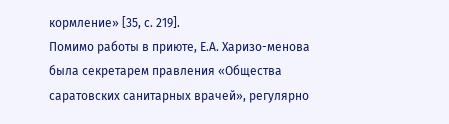кормление» [35, с. 219].
Помимо работы в приюте, Е.А. Харизо-менова была секретарем правления «Общества саратовских санитарных врачей», регулярно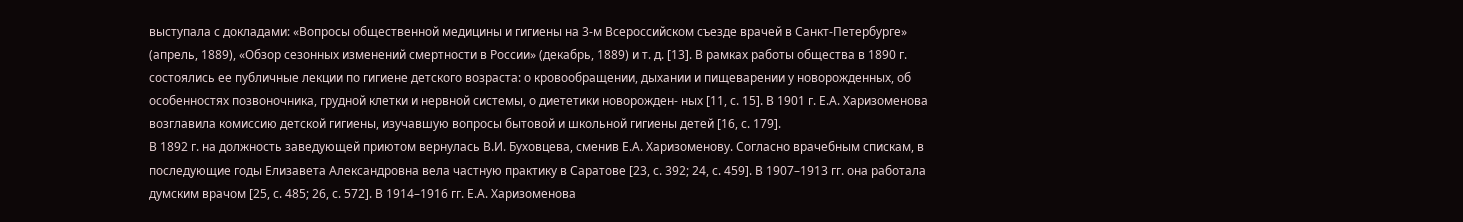выступала с докладами: «Вопросы общественной медицины и гигиены на 3-м Всероссийском съезде врачей в Санкт-Петербурге» (апрель, 1889), «Обзор сезонных изменений смертности в России» (декабрь, 1889) и т. д. [13]. В рамках работы общества в 1890 г. состоялись ее публичные лекции по гигиене детского возраста: о кровообращении, дыхании и пищеварении у новорожденных, об особенностях позвоночника, грудной клетки и нервной системы, о диететики новорожден- ных [11, с. 15]. В 1901 г. Е.А. Харизоменова возглавила комиссию детской гигиены, изучавшую вопросы бытовой и школьной гигиены детей [16, с. 179].
В 1892 г. на должность заведующей приютом вернулась В.И. Буховцева, сменив Е.А. Харизоменову. Согласно врачебным спискам, в последующие годы Елизавета Александровна вела частную практику в Саратове [23, с. 392; 24, с. 459]. В 1907–1913 гг. она работала думским врачом [25, с. 485; 26, с. 572]. В 1914–1916 гг. Е.А. Харизоменова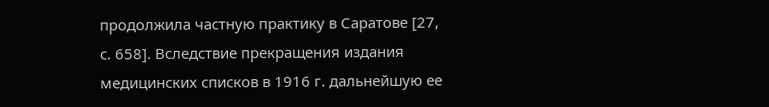продолжила частную практику в Саратове [27, с. 658]. Вследствие прекращения издания медицинских списков в 1916 г. дальнейшую ее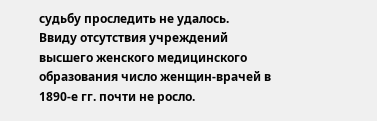судьбу проследить не удалось.
Ввиду отсутствия учреждений высшего женского медицинского образования число женщин-врачей в 1890-е гг. почти не росло.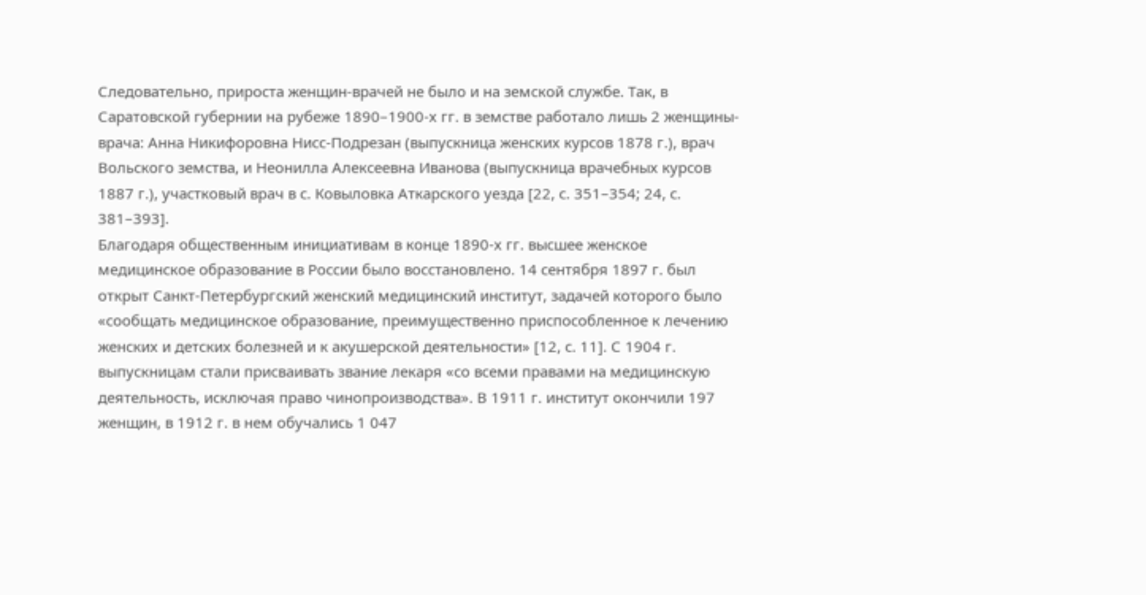Следовательно, прироста женщин-врачей не было и на земской службе. Так, в Саратовской губернии на рубеже 1890–1900-х гг. в земстве работало лишь 2 женщины-врача: Анна Никифоровна Нисс-Подрезан (выпускница женских курсов 1878 г.), врач Вольского земства, и Неонилла Алексеевна Иванова (выпускница врачебных курсов 1887 г.), участковый врач в с. Ковыловка Аткарского уезда [22, с. 351–354; 24, с. 381–393].
Благодаря общественным инициативам в конце 1890-х гг. высшее женское медицинское образование в России было восстановлено. 14 сентября 1897 г. был открыт Санкт-Петербургский женский медицинский институт, задачей которого было «сообщать медицинское образование, преимущественно приспособленное к лечению женских и детских болезней и к акушерской деятельности» [12, с. 11]. С 1904 г. выпускницам стали присваивать звание лекаря «со всеми правами на медицинскую деятельность, исключая право чинопроизводства». В 1911 г. институт окончили 197 женщин, в 1912 г. в нем обучались 1 047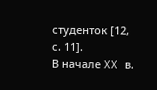студенток [12, с. 11].
В начале XX в.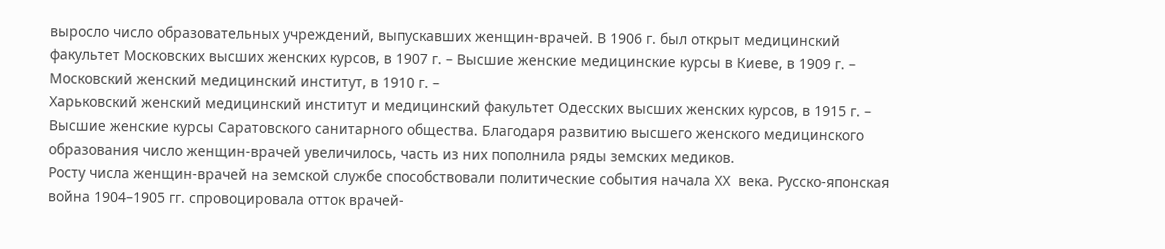выросло число образовательных учреждений, выпускавших женщин-врачей. В 1906 г. был открыт медицинский факультет Московских высших женских курсов, в 1907 г. – Высшие женские медицинские курсы в Киеве, в 1909 г. – Московский женский медицинский институт, в 1910 г. –
Харьковский женский медицинский институт и медицинский факультет Одесских высших женских курсов, в 1915 г. – Высшие женские курсы Саратовского санитарного общества. Благодаря развитию высшего женского медицинского образования число женщин-врачей увеличилось, часть из них пополнила ряды земских медиков.
Росту числа женщин-врачей на земской службе способствовали политические события начала XX века. Русско-японская война 1904–1905 гг. спровоцировала отток врачей-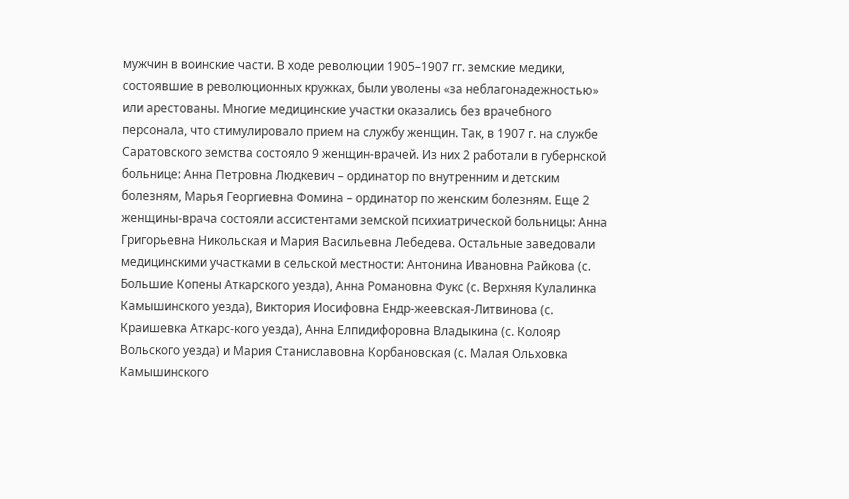мужчин в воинские части. В ходе революции 1905–1907 гг. земские медики, состоявшие в революционных кружках, были уволены «за неблагонадежностью» или арестованы. Многие медицинские участки оказались без врачебного персонала, что стимулировало прием на службу женщин. Так, в 1907 г. на службе Саратовского земства состояло 9 женщин-врачей. Из них 2 работали в губернской больнице: Анна Петровна Людкевич – ординатор по внутренним и детским болезням, Марья Георгиевна Фомина – ординатор по женским болезням. Еще 2 женщины-врача состояли ассистентами земской психиатрической больницы: Анна Григорьевна Никольская и Мария Васильевна Лебедева. Остальные заведовали медицинскими участками в сельской местности: Антонина Ивановна Райкова (с. Большие Копены Аткарского уезда), Анна Романовна Фукс (с. Верхняя Кулалинка Камышинского уезда), Виктория Иосифовна Ендр-жеевская-Литвинова (с. Краишевка Аткарс-кого уезда), Анна Елпидифоровна Владыкина (с. Колояр Вольского уезда) и Мария Станиславовна Корбановская (с. Малая Ольховка Камышинского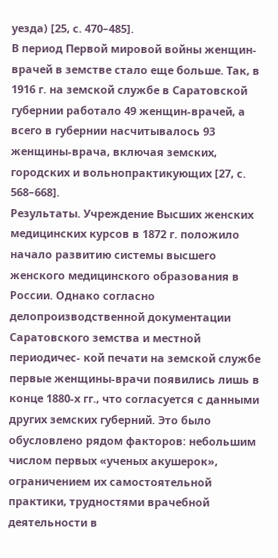уезда) [25, с. 470–485].
В период Первой мировой войны женщин-врачей в земстве стало еще больше. Так, в 1916 г. на земской службе в Саратовской губернии работало 49 женщин-врачей, а всего в губернии насчитывалось 93 женщины-врача, включая земских, городских и вольнопрактикующих [27, с. 568–668].
Результаты. Учреждение Высших женских медицинских курсов в 1872 г. положило начало развитию системы высшего женского медицинского образования в России. Однако согласно делопроизводственной документации Саратовского земства и местной периодичес- кой печати на земской службе первые женщины-врачи появились лишь в конце 1880-х гг., что согласуется с данными других земских губерний. Это было обусловлено рядом факторов: небольшим числом первых «ученых акушерок», ограничением их самостоятельной практики, трудностями врачебной деятельности в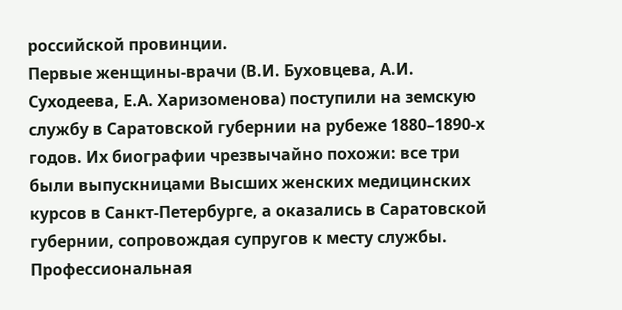российской провинции.
Первые женщины-врачи (В.И. Буховцева, А.И. Суходеева, Е.А. Харизоменова) поступили на земскую службу в Саратовской губернии на рубеже 1880–1890-х годов. Их биографии чрезвычайно похожи: все три были выпускницами Высших женских медицинских курсов в Санкт-Петербурге, а оказались в Саратовской губернии, сопровождая супругов к месту службы. Профессиональная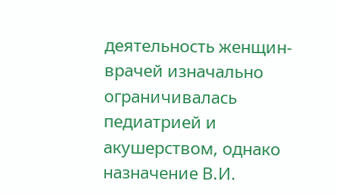деятельность женщин-врачей изначально ограничивалась педиатрией и акушерством, однако назначение В.И.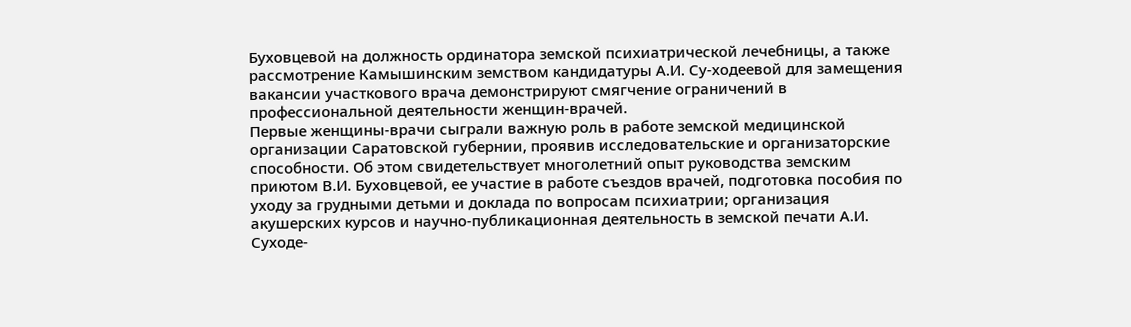Буховцевой на должность ординатора земской психиатрической лечебницы, а также рассмотрение Камышинским земством кандидатуры А.И. Су-ходеевой для замещения вакансии участкового врача демонстрируют смягчение ограничений в профессиональной деятельности женщин-врачей.
Первые женщины-врачи сыграли важную роль в работе земской медицинской организации Саратовской губернии, проявив исследовательские и организаторские способности. Об этом свидетельствует многолетний опыт руководства земским приютом В.И. Буховцевой, ее участие в работе съездов врачей, подготовка пособия по уходу за грудными детьми и доклада по вопросам психиатрии; организация акушерских курсов и научно-публикационная деятельность в земской печати А.И. Суходе-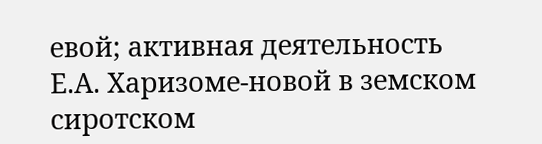евой; активная деятельность Е.А. Харизоме-новой в земском сиротском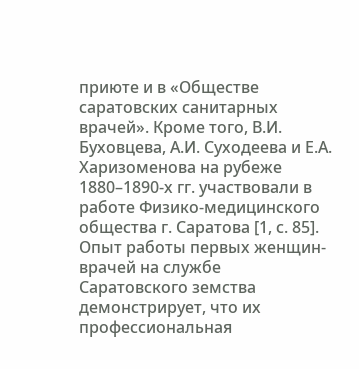приюте и в «Обществе саратовских санитарных врачей». Кроме того, В.И. Буховцева, А.И. Суходеева и Е.А. Харизоменова на рубеже 1880–1890-х гг. участвовали в работе Физико-медицинского общества г. Саратова [1, с. 85].
Опыт работы первых женщин-врачей на службе Саратовского земства демонстрирует, что их профессиональная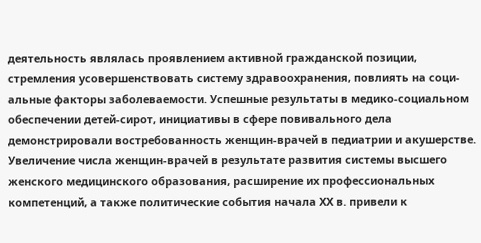деятельность являлась проявлением активной гражданской позиции, стремления усовершенствовать систему здравоохранения, повлиять на соци- альные факторы заболеваемости. Успешные результаты в медико-социальном обеспечении детей-сирот, инициативы в сфере повивального дела демонстрировали востребованность женщин-врачей в педиатрии и акушерстве. Увеличение числа женщин-врачей в результате развития системы высшего женского медицинского образования, расширение их профессиональных компетенций, а также политические события начала XX в. привели к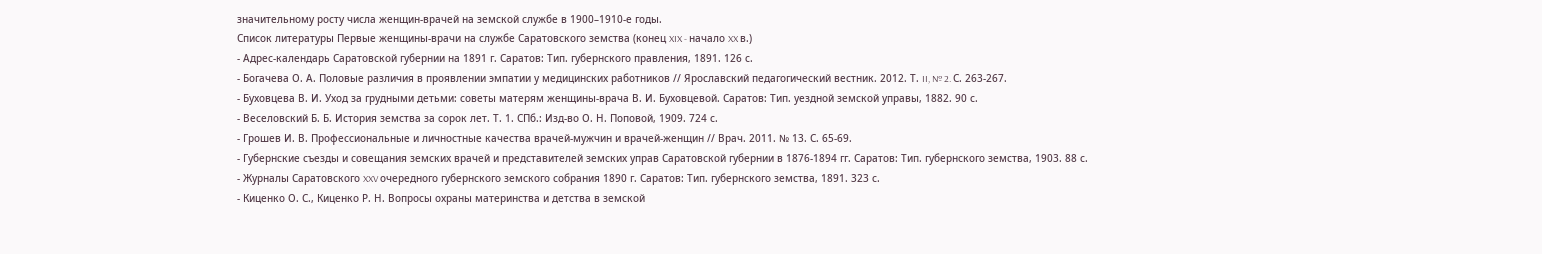значительному росту числа женщин-врачей на земской службе в 1900–1910-е годы.
Список литературы Первые женщины-врачи на службе Саратовского земства (конец XIX - начало XX в.)
- Адрес-календарь Саратовской губернии на 1891 г. Саратов: Тип. губернского правления, 1891. 126 с.
- Богачева О. А. Половые различия в проявлении эмпатии у медицинских работников // Ярославский педагогический вестник. 2012. Т. II, № 2. С. 263-267.
- Буховцева В. И. Уход за грудными детьми: советы матерям женщины-врача В. И. Буховцевой. Саратов: Тип. уездной земской управы, 1882. 90 с.
- Веселовский Б. Б. История земства за сорок лет. Т. 1. СПб.: Изд-во О. Н. Поповой, 1909. 724 с.
- Грошев И. В. Профессиональные и личностные качества врачей-мужчин и врачей-женщин // Врач. 2011. № 13. С. 65-69.
- Губернские съезды и совещания земских врачей и представителей земских управ Саратовской губернии в 1876-1894 гг. Саратов: Тип. губернского земства, 1903. 88 с.
- Журналы Саратовского XXV очередного губернского земского собрания 1890 г. Саратов: Тип. губернского земства, 1891. 323 с.
- Киценко О. С., Киценко Р. Н. Вопросы охраны материнства и детства в земской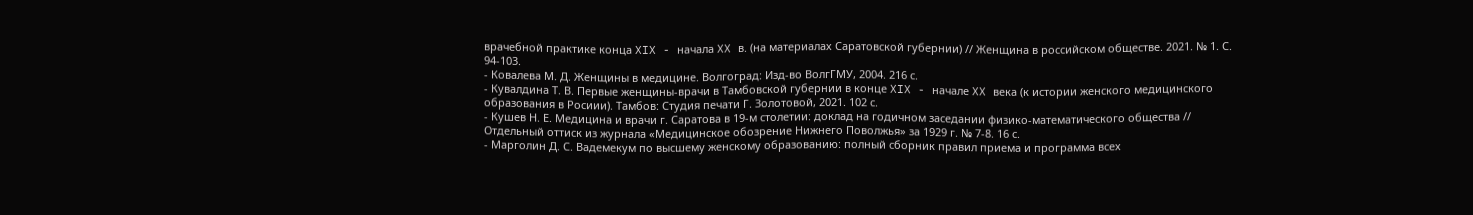врачебной практике конца XIX - начала XX в. (на материалах Саратовской губернии) // Женщина в российском обществе. 2021. № 1. С. 94-103.
- Ковалева М. Д. Женщины в медицине. Волгоград: Изд-во ВолгГМУ, 2004. 216 с.
- Кувалдина Т. В. Первые женщины-врачи в Тамбовской губернии в конце XIX - начале XX века (к истории женского медицинского образования в Росиии). Тамбов: Студия печати Г. Золотовой, 2021. 102 с.
- Кушев Н. Е. Медицина и врачи г. Саратова в 19-м столетии: доклад на годичном заседании физико-математического общества // Отдельный оттиск из журнала «Медицинское обозрение Нижнего Поволжья» за 1929 г. № 7-8. 16 с.
- Марголин Д. С. Вадемекум по высшему женскому образованию: полный сборник правил приема и программа всех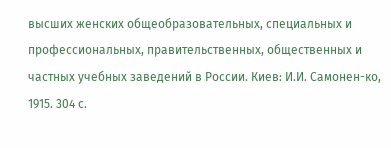высших женских общеобразовательных, специальных и профессиональных, правительственных, общественных и частных учебных заведений в России. Киев: И.И. Самонен-ко, 1915. 304 с.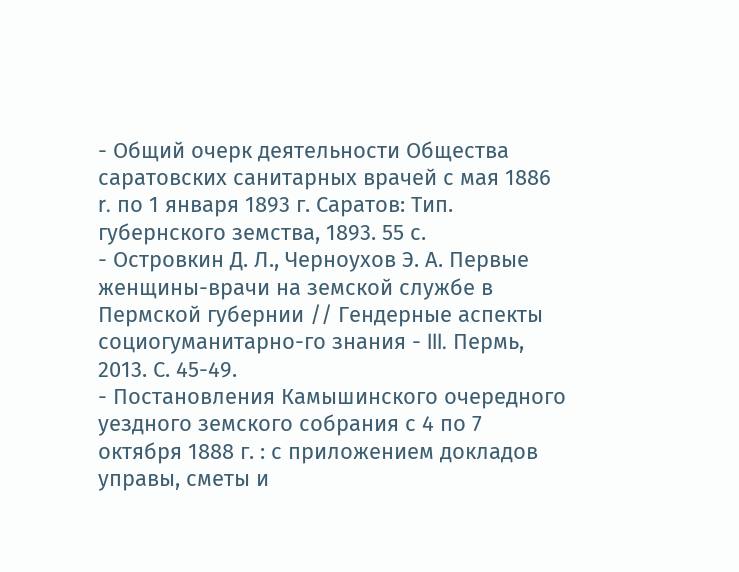- Общий очерк деятельности Общества саратовских санитарных врачей с мая 1886 r. по 1 января 1893 г. Саратов: Тип. губернского земства, 1893. 55 с.
- Островкин Д. Л., Черноухов Э. А. Первые женщины-врачи на земской службе в Пермской губернии // Гендерные аспекты социогуманитарно-го знания - III. Пермь, 2013. С. 45-49.
- Постановления Камышинского очередного уездного земского собрания с 4 по 7 октября 1888 г. : с приложением докладов управы, сметы и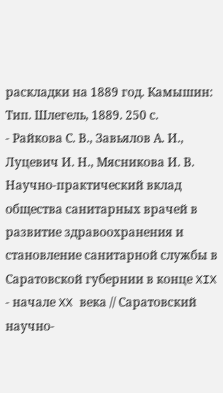раскладки на 1889 год. Камышин: Тип. Шлегель, 1889. 250 с.
- Райкова С. В., Завьялов А. И., Луцевич И. Н., Мясникова И. В. Научно-практический вклад общества санитарных врачей в развитие здравоохранения и становление санитарной службы в Саратовской губернии в конце XIX - начале XX века // Саратовский научно-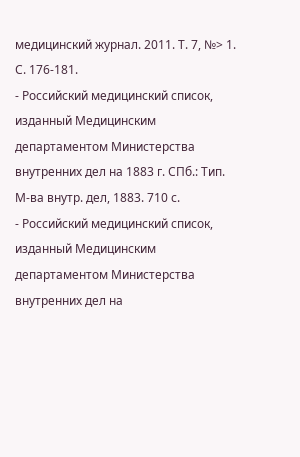медицинский журнал. 2011. Т. 7, №> 1. С. 176-181.
- Российский медицинский список, изданный Медицинским департаментом Министерства внутренних дел на 1883 г. СПб.: Тип. М-ва внутр. дел, 1883. 710 с.
- Российский медицинский список, изданный Медицинским департаментом Министерства внутренних дел на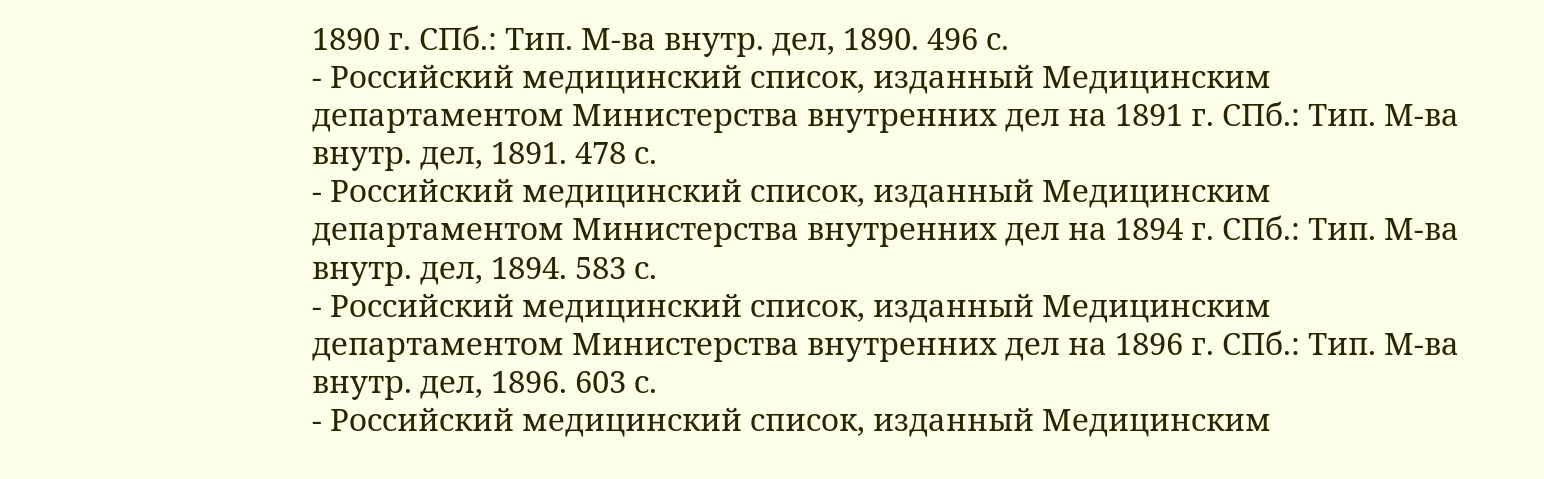1890 г. СПб.: Тип. М-ва внутр. дел, 1890. 496 с.
- Российский медицинский список, изданный Медицинским департаментом Министерства внутренних дел на 1891 г. СПб.: Тип. М-ва внутр. дел, 1891. 478 с.
- Российский медицинский список, изданный Медицинским департаментом Министерства внутренних дел на 1894 г. СПб.: Тип. М-ва внутр. дел, 1894. 583 с.
- Российский медицинский список, изданный Медицинским департаментом Министерства внутренних дел на 1896 г. СПб.: Тип. М-ва внутр. дел, 1896. 603 с.
- Российский медицинский список, изданный Медицинским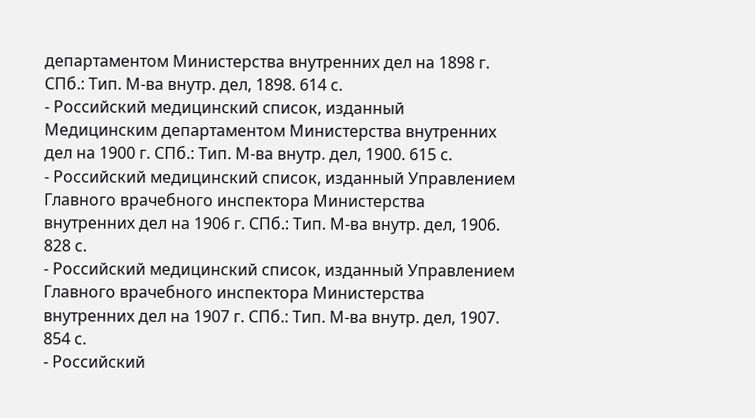департаментом Министерства внутренних дел на 1898 г. СПб.: Тип. М-ва внутр. дел, 1898. 614 с.
- Российский медицинский список, изданный Медицинским департаментом Министерства внутренних дел на 1900 г. СПб.: Тип. М-ва внутр. дел, 1900. 615 с.
- Российский медицинский список, изданный Управлением Главного врачебного инспектора Министерства внутренних дел на 1906 г. СПб.: Тип. М-ва внутр. дел, 1906. 828 с.
- Российский медицинский список, изданный Управлением Главного врачебного инспектора Министерства внутренних дел на 1907 г. СПб.: Тип. М-ва внутр. дел, 1907. 854 с.
- Российский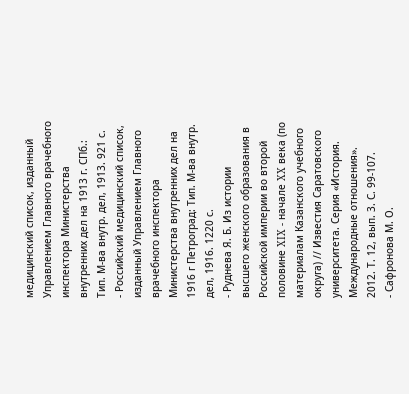медицинский список, изданный Управлением Главного врачебного инспектора Министерства внутренних дел на 1913 г. СПб.: Тип. М-ва внутр. дел, 1913. 921 с.
- Российский медицинский список, изданный Управлением Главного врачебного инспектора Министерства внутренних дел на 1916 г Петроград: Тип. М-ва внутр. дел, 1916. 1220 с.
- Руднева Я. Б. Из истории высшего женского образования в Российской империи во второй половине XIX - начале XX века (по материалам Казанского учебного округа) // Известия Саратовского университета. Серия «История. Международные отношения». 2012. Т. 12, вып. 3. С. 99-107.
- Сафронова М. О.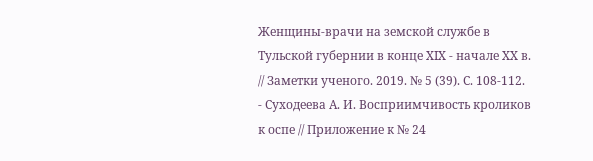Женщины-врачи на земской службе в Тульской губернии в конце XIX - начале XX в. // Заметки ученого. 2019. № 5 (39). С. 108-112.
- Суходеева А. И. Восприимчивость кроликов к оспе // Приложение к № 24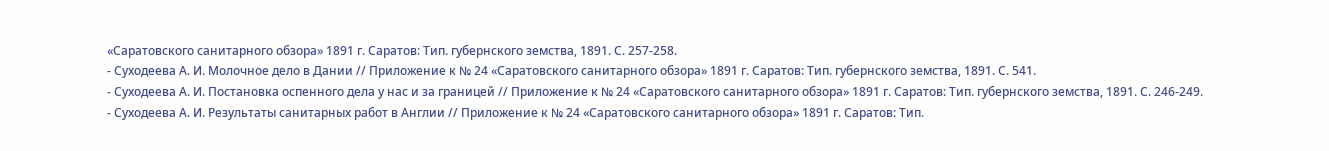«Саратовского санитарного обзора» 1891 г. Саратов: Тип. губернского земства, 1891. С. 257-258.
- Суходеева А. И. Молочное дело в Дании // Приложение к № 24 «Саратовского санитарного обзора» 1891 г. Саратов: Тип. губернского земства, 1891. С. 541.
- Суходеева А. И. Постановка оспенного дела у нас и за границей // Приложение к № 24 «Саратовского санитарного обзора» 1891 г. Саратов: Тип. губернского земства, 1891. С. 246-249.
- Суходеева А. И. Результаты санитарных работ в Англии // Приложение к № 24 «Саратовского санитарного обзора» 1891 г. Саратов: Тип.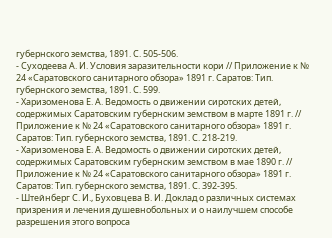губернского земства, 1891. С. 505-506.
- Суходеева А. И. Условия заразительности кори // Приложение к № 24 «Саратовского санитарного обзора» 1891 г. Саратов: Тип. губернского земства, 1891. С. 599.
- Харизоменова Е. А. Ведомость о движении сиротских детей, содержимых Саратовским губернским земством в марте 1891 г. // Приложение к № 24 «Саратовского санитарного обзора» 1891 г. Саратов: Тип. губернского земства, 1891. С. 218-219.
- Харизоменова Е. А. Ведомость о движении сиротских детей, содержимых Саратовским губернским земством в мае 1890 г. // Приложение к № 24 «Саратовского санитарного обзора» 1891 г. Саратов: Тип. губернского земства, 1891. С. 392-395.
- Штейнберг С. И., Буховцева В. И. Доклад о различных системах призрения и лечения душевнобольных и о наилучшем способе разрешения этого вопроса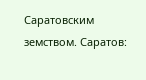Саратовским земством. Саратов: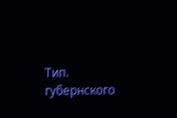Тип. губернского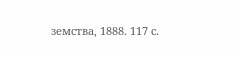земства, 1888. 117 с.